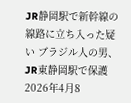JR静岡駅で新幹線の線路に立ち入った疑い ブラジル人の男、JR東静岡駅で保護
2026年4月8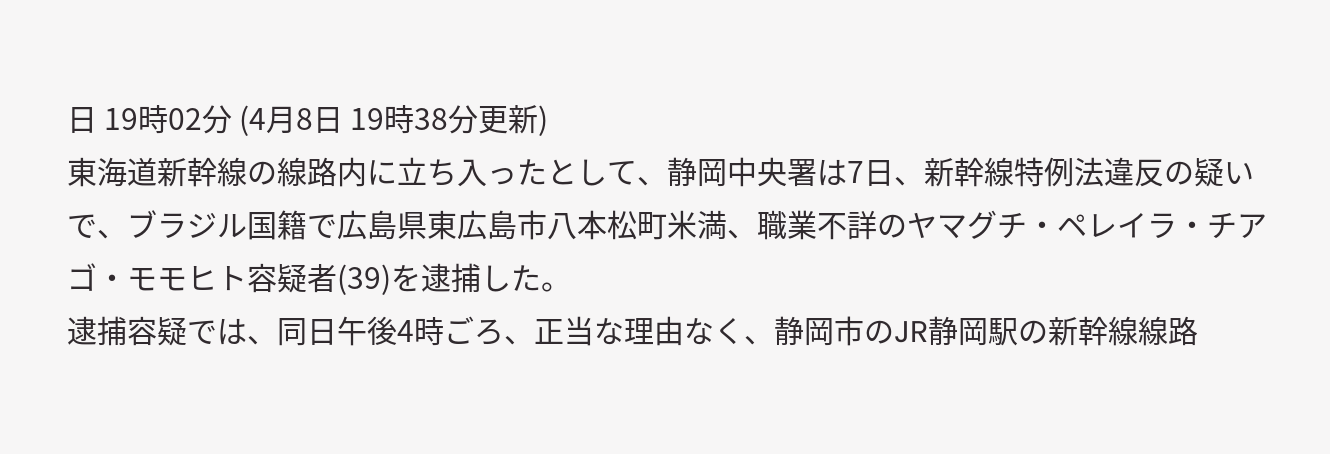日 19時02分 (4月8日 19時38分更新)
東海道新幹線の線路内に立ち入ったとして、静岡中央署は7日、新幹線特例法違反の疑いで、ブラジル国籍で広島県東広島市八本松町米満、職業不詳のヤマグチ・ペレイラ・チアゴ・モモヒト容疑者(39)を逮捕した。
逮捕容疑では、同日午後4時ごろ、正当な理由なく、静岡市のJR静岡駅の新幹線線路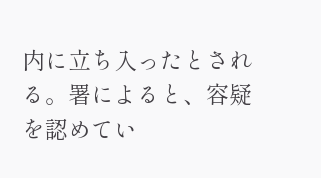内に立ち入ったとされる。署によると、容疑を認めてい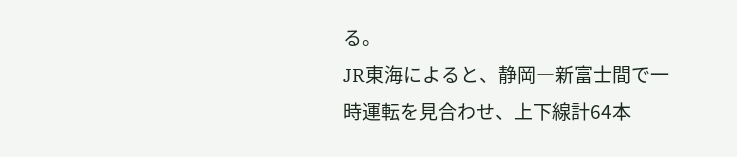る。
JR東海によると、静岡―新富士間で一時運転を見合わせ、上下線計64本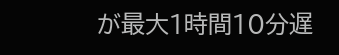が最大1時間10分遅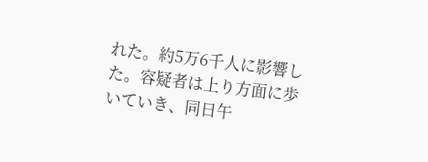れた。約5万6千人に影響した。容疑者は上り方面に歩いていき、同日午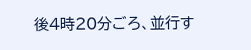後4時20分ごろ、並行す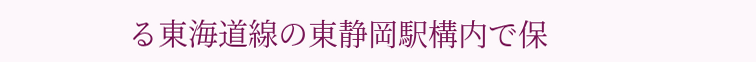る東海道線の東静岡駅構内で保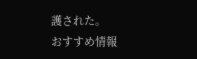護された。
おすすめ情報